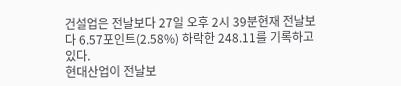건설업은 전날보다 27일 오후 2시 39분현재 전날보다 6.57포인트(2.58%) 하락한 248.11를 기록하고 있다.
현대산업이 전날보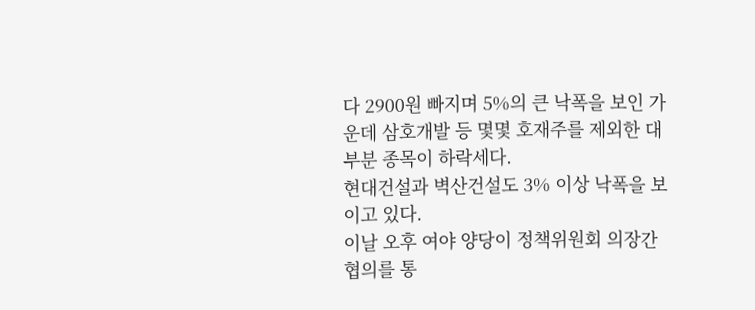다 2900원 빠지며 5%의 큰 낙폭을 보인 가운데 삼호개발 등 몇몇 호재주를 제외한 대부분 종목이 하락세다.
현대건설과 벽산건설도 3% 이상 낙폭을 보이고 있다.
이날 오후 여야 양당이 정책위원회 의장간 협의를 통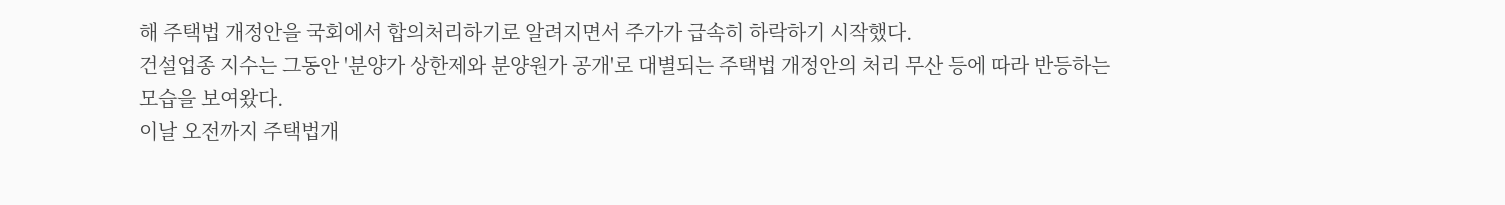해 주택법 개정안을 국회에서 합의처리하기로 알려지면서 주가가 급속히 하락하기 시작했다.
건설업종 지수는 그동안 '분양가 상한제와 분양원가 공개'로 대별되는 주택법 개정안의 처리 무산 등에 따라 반등하는 모습을 보여왔다.
이날 오전까지 주택법개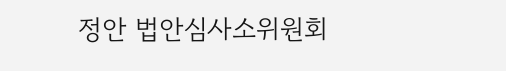정안 법안심사소위원회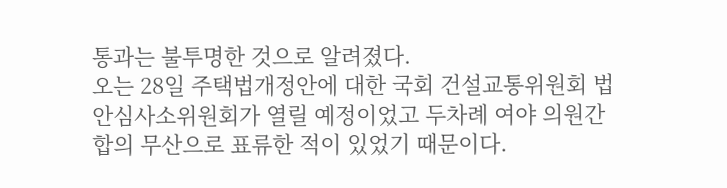통과는 불투명한 것으로 알려졌다.
오는 28일 주택법개정안에 대한 국회 건설교통위원회 법안심사소위원회가 열릴 예정이었고 두차례 여야 의원간 합의 무산으로 표류한 적이 있었기 때문이다.